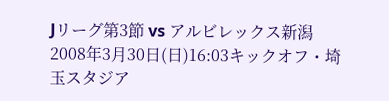Jリーグ第3節 vs アルビレックス新潟
2008年3月30日(日)16:03キックオフ・埼玉スタジア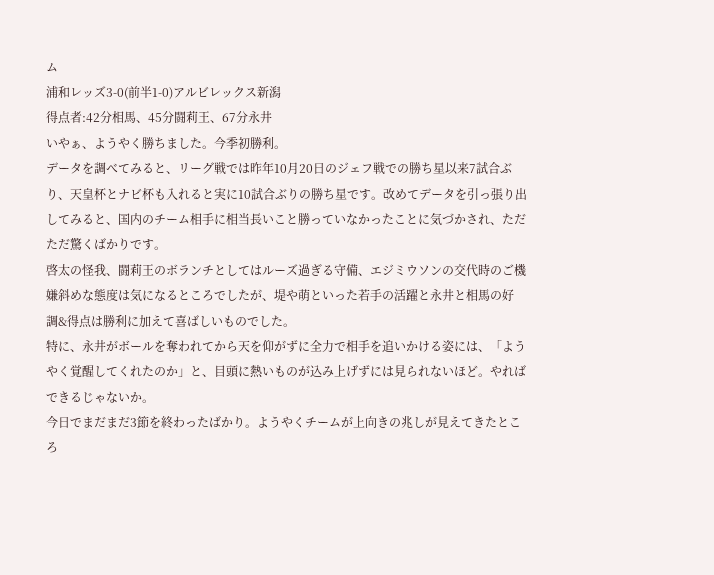ム
浦和レッズ3-0(前半1-0)アルビレックス新潟
得点者:42分相馬、45分闘莉王、67分永井
いやぁ、ようやく勝ちました。今季初勝利。
データを調べてみると、リーグ戦では昨年10月20日のジェフ戦での勝ち星以来7試合ぶり、天皇杯とナビ杯も入れると実に10試合ぶりの勝ち星です。改めてデータを引っ張り出してみると、国内のチーム相手に相当長いこと勝っていなかったことに気づかされ、ただただ驚くばかりです。
啓太の怪我、闘莉王のボランチとしてはルーズ過ぎる守備、エジミウソンの交代時のご機嫌斜めな態度は気になるところでしたが、堤や萌といった若手の活躍と永井と相馬の好調&得点は勝利に加えて喜ばしいものでした。
特に、永井がボールを奪われてから天を仰がずに全力で相手を追いかける姿には、「ようやく覚醒してくれたのか」と、目頭に熱いものが込み上げずには見られないほど。やればできるじゃないか。
今日でまだまだ3節を終わったばかり。ようやくチームが上向きの兆しが見えてきたところ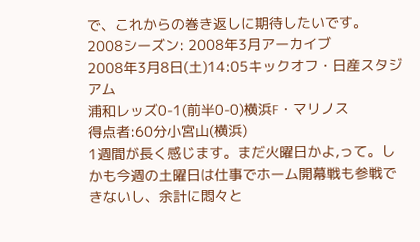で、これからの巻き返しに期待したいです。
2008シーズン: 2008年3月アーカイブ
2008年3月8日(土)14:05キックオフ・日産スタジアム
浦和レッズ0-1(前半0-0)横浜F・マリノス
得点者:60分小宮山(横浜)
1週間が長く感じます。まだ火曜日かよ,って。しかも今週の土曜日は仕事でホーム開幕戦も参戦できないし、余計に悶々と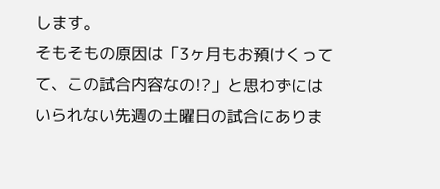します。
そもそもの原因は「3ヶ月もお預けくってて、この試合内容なの!?」と思わずにはいられない先週の土曜日の試合にありま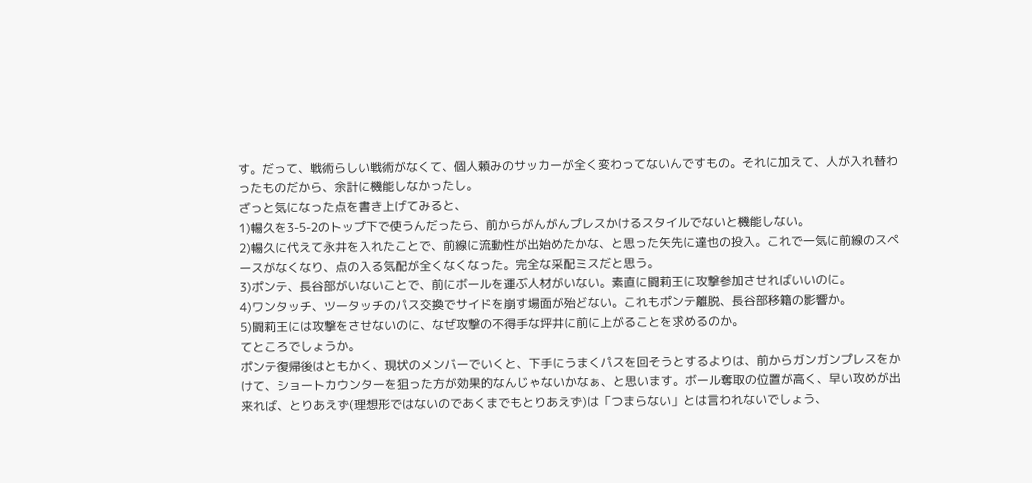す。だって、戦術らしい戦術がなくて、個人頼みのサッカーが全く変わってないんですもの。それに加えて、人が入れ替わったものだから、余計に機能しなかったし。
ざっと気になった点を書き上げてみると、
1)暢久を3-5-2のトップ下で使うんだったら、前からがんがんプレスかけるスタイルでないと機能しない。
2)暢久に代えて永井を入れたことで、前線に流動性が出始めたかな、と思った矢先に達也の投入。これで一気に前線のスペースがなくなり、点の入る気配が全くなくなった。完全な采配ミスだと思う。
3)ポンテ、長谷部がいないことで、前にボールを運ぶ人材がいない。素直に闘莉王に攻撃参加させればいいのに。
4)ワンタッチ、ツータッチのパス交換でサイドを崩す場面が殆どない。これもポンテ離脱、長谷部移籍の影響か。
5)闘莉王には攻撃をさせないのに、なぜ攻撃の不得手な坪井に前に上がることを求めるのか。
てところでしょうか。
ポンテ復帰後はともかく、現状のメンバーでいくと、下手にうまくパスを回そうとするよりは、前からガンガンプレスをかけて、ショートカウンターを狙った方が効果的なんじゃないかなぁ、と思います。ボール奪取の位置が高く、早い攻めが出来れば、とりあえず(理想形ではないのであくまでもとりあえず)は「つまらない」とは言われないでしょう、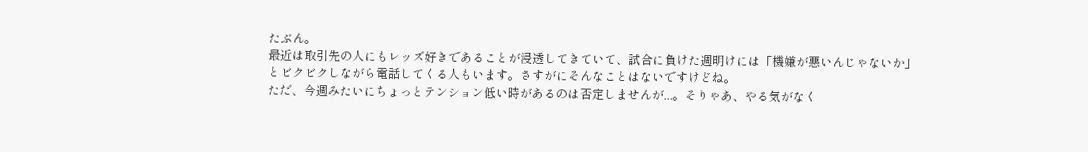たぶん。
最近は取引先の人にもレッズ好きであることが浸透してきていて、試合に負けた週明けには「機嫌が悪いんじゃないか」とビクビクしながら電話してくる人もいます。さすがにそんなことはないですけどね。
ただ、今週みたいにちょっとテンション低い時があるのは否定しませんが...。そりゃあ、やる気がなく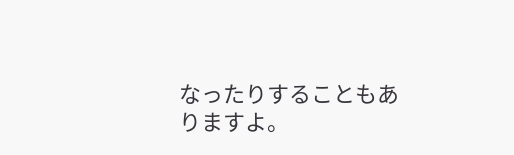なったりすることもありますよ。